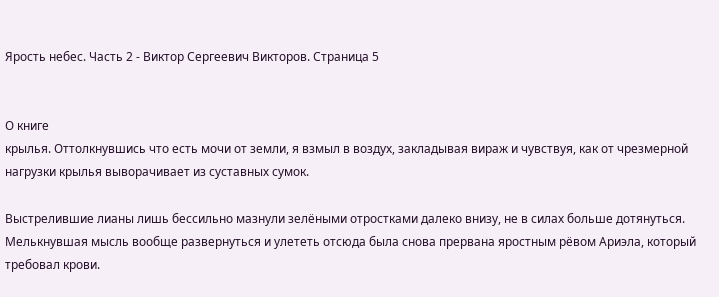Ярость небес. Часть 2 - Виктор Сергеевич Викторов. Страница 5


О книге
крылья. Оттолкнувшись что есть мочи от земли, я взмыл в воздух, закладывая вираж и чувствуя, как от чрезмерной нагрузки крылья выворачивает из суставных сумок.

Выстрелившие лианы лишь бессильно мазнули зелёными отростками далеко внизу, не в силах больше дотянуться. Мелькнувшая мысль вообще развернуться и улететь отсюда была снова прервана яростным рёвом Ариэла, который требовал крови.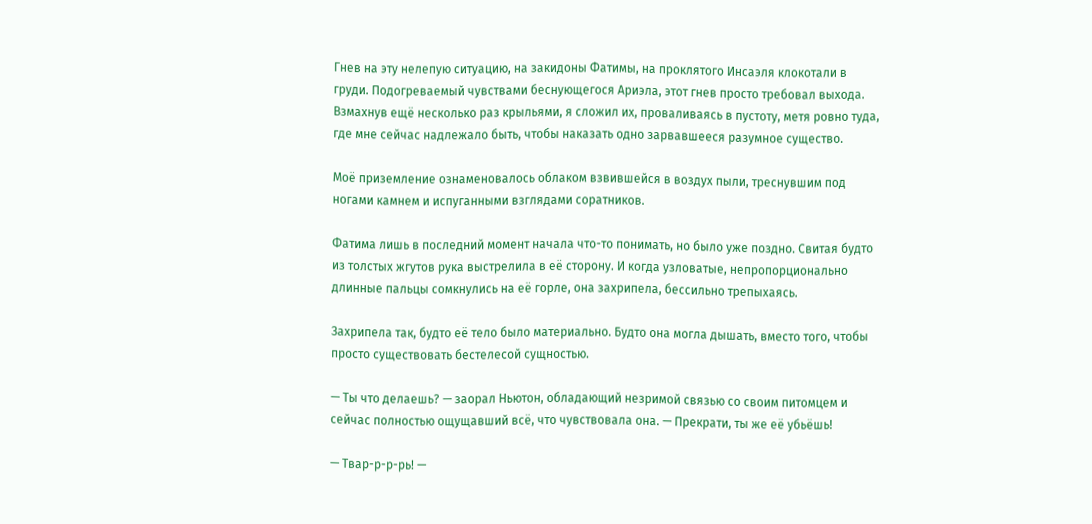Гнев на эту нелепую ситуацию, на закидоны Фатимы, на проклятого Инсаэля клокотали в груди. Подогреваемый чувствами беснующегося Ариэла, этот гнев просто требовал выхода. Взмахнув ещё несколько раз крыльями, я сложил их, проваливаясь в пустоту, метя ровно туда, где мне сейчас надлежало быть, чтобы наказать одно зарвавшееся разумное существо.

Моё приземление ознаменовалось облаком взвившейся в воздух пыли, треснувшим под ногами камнем и испуганными взглядами соратников.

Фатима лишь в последний момент начала что-то понимать, но было уже поздно. Свитая будто из толстых жгутов рука выстрелила в её сторону. И когда узловатые, непропорционально длинные пальцы сомкнулись на её горле, она захрипела, бессильно трепыхаясь.

Захрипела так, будто её тело было материально. Будто она могла дышать, вместо того, чтобы просто существовать бестелесой сущностью.

— Ты что делаешь? — заорал Ньютон, обладающий незримой связью со своим питомцем и сейчас полностью ощущавший всё, что чувствовала она. — Прекрати, ты же её убьёшь!

— Твар-р-р-рь! —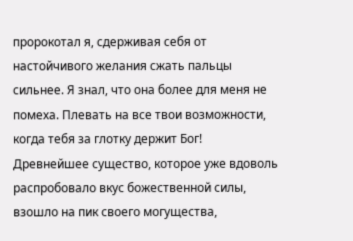пророкотал я, сдерживая себя от настойчивого желания сжать пальцы сильнее. Я знал, что она более для меня не помеха. Плевать на все твои возможности, когда тебя за глотку держит Бог! Древнейшее существо, которое уже вдоволь распробовало вкус божественной силы, взошло на пик своего могущества,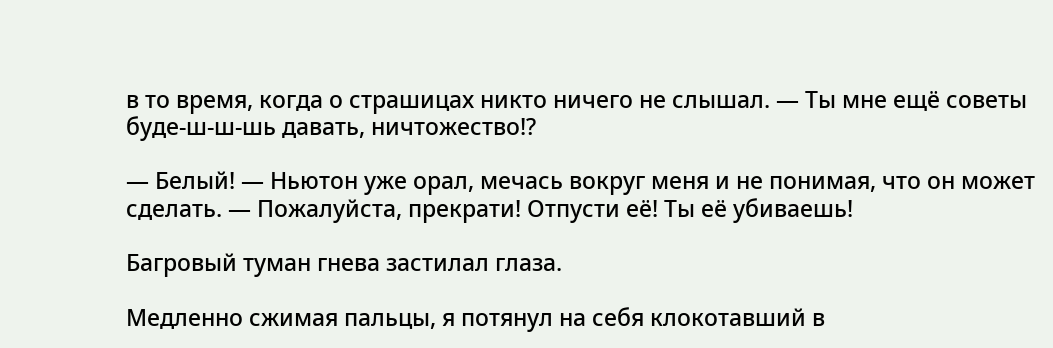в то время, когда о страшицах никто ничего не слышал. — Ты мне ещё советы буде-ш-ш-шь давать, ничтожество⁉

— Белый! — Ньютон уже орал, мечась вокруг меня и не понимая, что он может сделать. — Пожалуйста, прекрати! Отпусти её! Ты её убиваешь!

Багровый туман гнева застилал глаза.

Медленно сжимая пальцы, я потянул на себя клокотавший в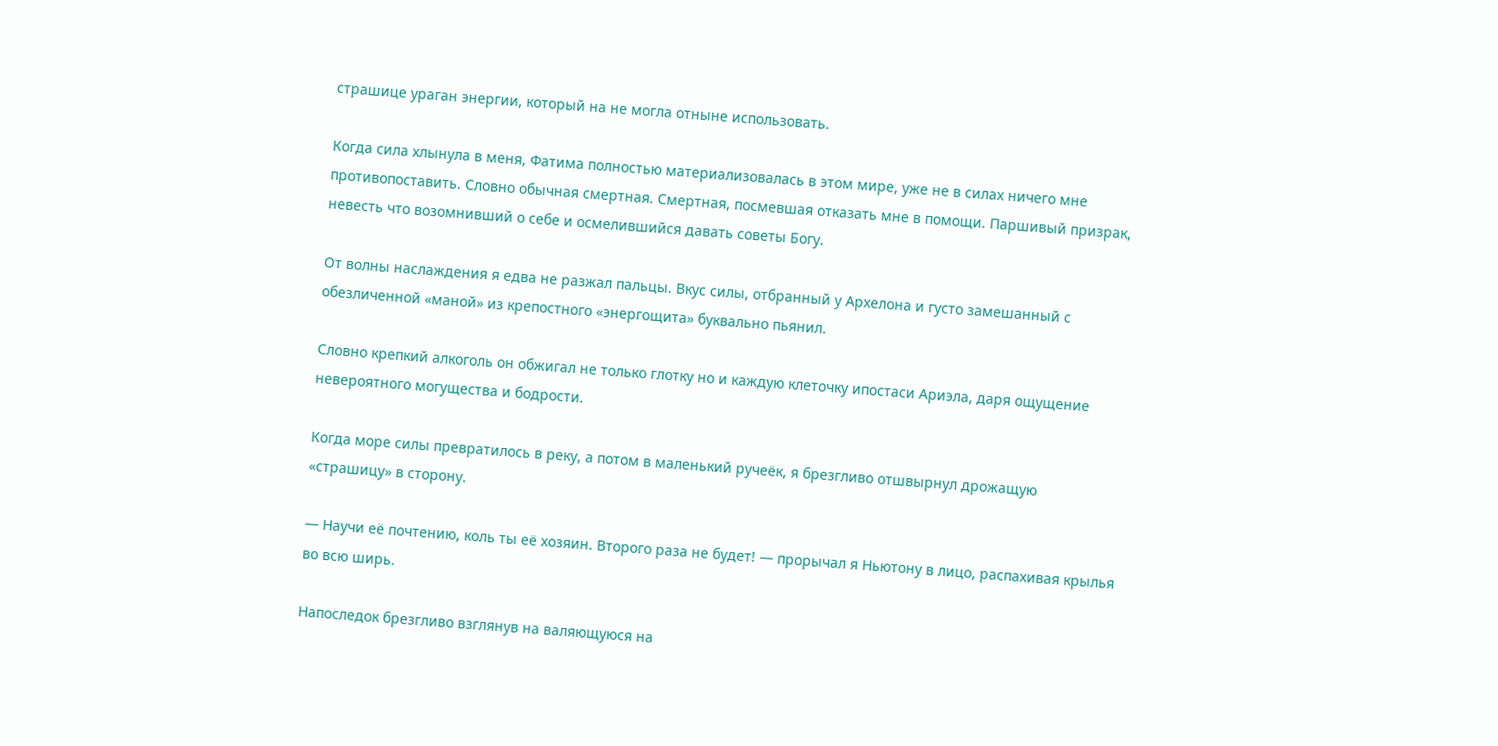страшице ураган энергии, который на не могла отныне использовать.

Когда сила хлынула в меня, Фатима полностью материализовалась в этом мире, уже не в силах ничего мне противопоставить. Словно обычная смертная. Смертная, посмевшая отказать мне в помощи. Паршивый призрак, невесть что возомнивший о себе и осмелившийся давать советы Богу.

От волны наслаждения я едва не разжал пальцы. Вкус силы, отбранный у Архелона и густо замешанный с обезличенной «маной» из крепостного «энергощита» буквально пьянил.

Словно крепкий алкоголь он обжигал не только глотку но и каждую клеточку ипостаси Ариэла, даря ощущение невероятного могущества и бодрости.

Когда море силы превратилось в реку, а потом в маленький ручеёк, я брезгливо отшвырнул дрожащую «страшицу» в сторону.

— Научи её почтению, коль ты её хозяин. Второго раза не будет! — прорычал я Ньютону в лицо, распахивая крылья во всю ширь.

Напоследок брезгливо взглянув на валяющуюся на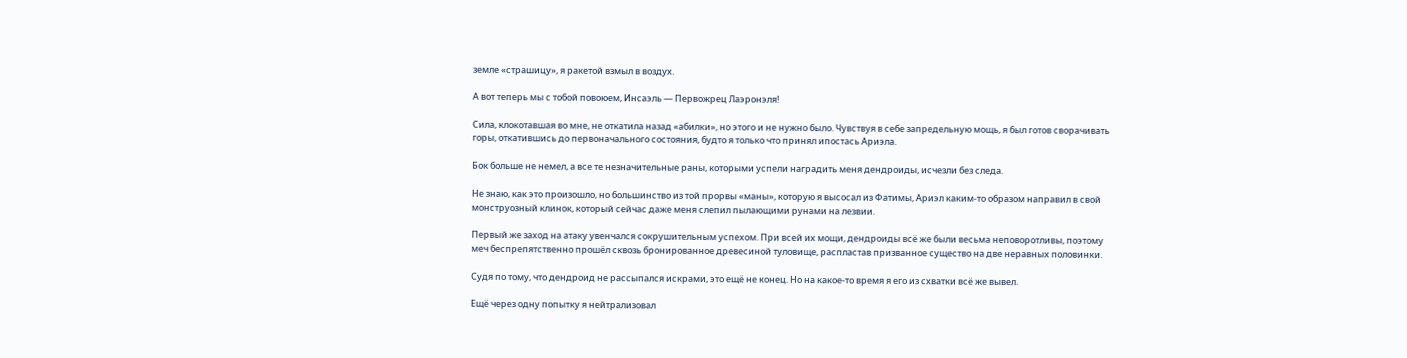земле «страшицу», я ракетой взмыл в воздух.

А вот теперь мы с тобой повоюем, Инсаэль — Первожрец Лаэронэля!

Сила, клокотавшая во мне, не откатила назад «абилки», но этого и не нужно было. Чувствуя в себе запредельную мощь, я был готов сворачивать горы, откатившись до первоначального состояния, будто я только что принял ипостась Ариэла.

Бок больше не немел, а все те незначительные раны, которыми успели наградить меня дендроиды, исчезли без следа.

Не знаю, как это произошло, но большинство из той прорвы «маны», которую я высосал из Фатимы, Ариэл каким-то образом направил в свой монструозный клинок, который сейчас даже меня слепил пылающими рунами на лезвии.

Первый же заход на атаку увенчался сокрушительным успехом. При всей их мощи, дендроиды всё же были весьма неповоротливы, поэтому меч беспрепятственно прошёл сквозь бронированное древесиной туловище, распластав призванное существо на две неравных половинки.

Судя по тому, что дендроид не рассыпался искрами, это ещё не конец. Но на какое-то время я его из схватки всё же вывел.

Ещё через одну попытку я нейтрализовал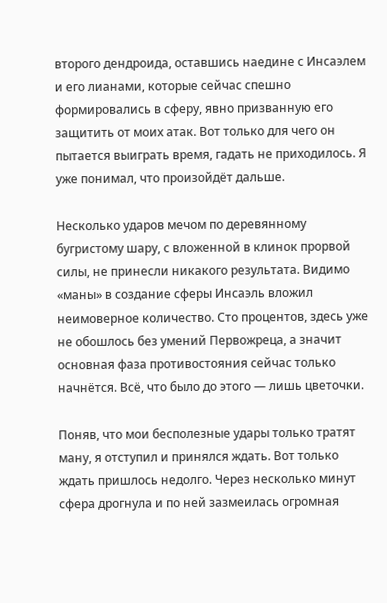второго дендроида, оставшись наедине с Инсаэлем и его лианами, которые сейчас спешно формировались в сферу, явно призванную его защитить от моих атак. Вот только для чего он пытается выиграть время, гадать не приходилось. Я уже понимал, что произойдёт дальше.

Несколько ударов мечом по деревянному бугристому шару, с вложенной в клинок прорвой силы, не принесли никакого результата. Видимо «маны» в создание сферы Инсаэль вложил неимоверное количество. Сто процентов, здесь уже не обошлось без умений Первожреца, а значит основная фаза противостояния сейчас только начнётся. Всё, что было до этого — лишь цветочки.

Поняв, что мои бесполезные удары только тратят ману, я отступил и принялся ждать. Вот только ждать пришлось недолго. Через несколько минут сфера дрогнула и по ней зазмеилась огромная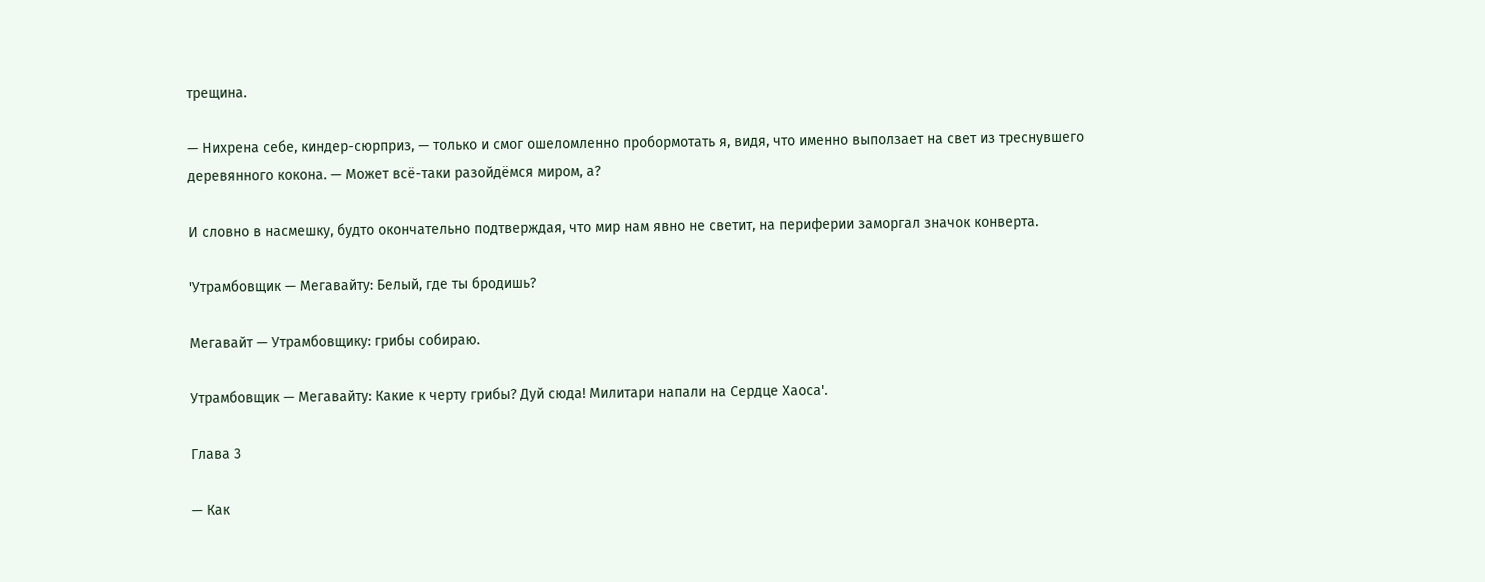трещина.

— Нихрена себе, киндер-сюрприз, — только и смог ошеломленно пробормотать я, видя, что именно выползает на свет из треснувшего деревянного кокона. — Может всё-таки разойдёмся миром, а?

И словно в насмешку, будто окончательно подтверждая, что мир нам явно не светит, на периферии заморгал значок конверта.

'Утрамбовщик — Мегавайту: Белый, где ты бродишь?

Мегавайт — Утрамбовщику: грибы собираю.

Утрамбовщик — Мегавайту: Какие к черту грибы? Дуй сюда! Милитари напали на Сердце Хаоса'.

Глава 3

— Как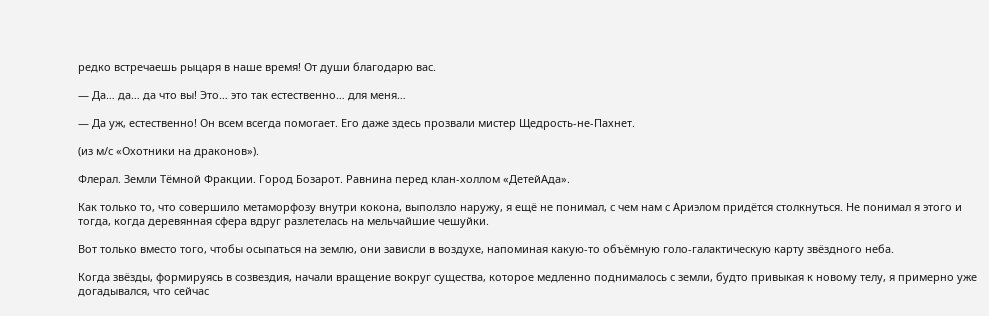редко встречаешь рыцаря в наше время! От души благодарю вас.

— Да… да… да что вы! Это… это так естественно… для меня…

— Да уж, естественно! Он всем всегда помогает. Его даже здесь прозвали мистер Щедрость-не-Пахнет.

(из м/с «Охотники на драконов»).

Флерал. Земли Тёмной Фракции. Город Бозарот. Равнина перед клан-холлом «ДетейАда».

Как только то, что совершило метаморфозу внутри кокона, выползло наружу, я ещё не понимал, с чем нам с Ариэлом придётся столкнуться. Не понимал я этого и тогда, когда деревянная сфера вдруг разлетелась на мельчайшие чешуйки.

Вот только вместо того, чтобы осыпаться на землю, они зависли в воздухе, напоминая какую-то объёмную голо-галактическую карту звёздного неба.

Когда звёзды, формируясь в созвездия, начали вращение вокруг существа, которое медленно поднималось с земли, будто привыкая к новому телу, я примерно уже догадывался, что сейчас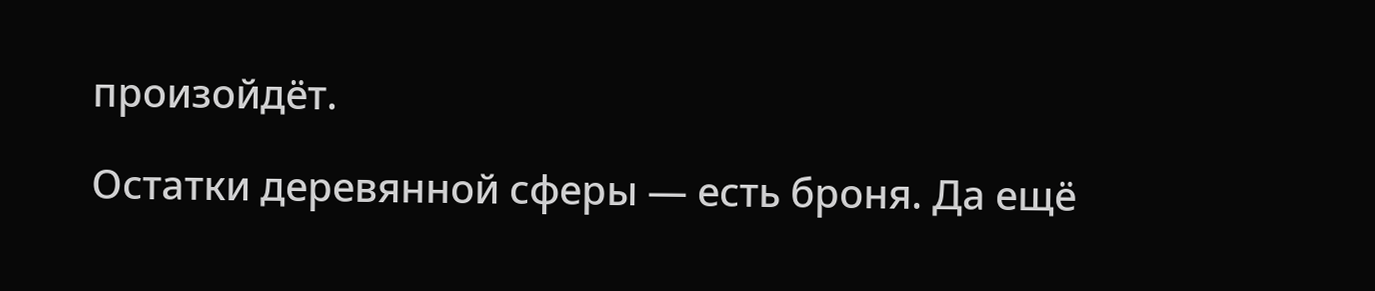произойдёт.

Остатки деревянной сферы — есть броня. Да ещё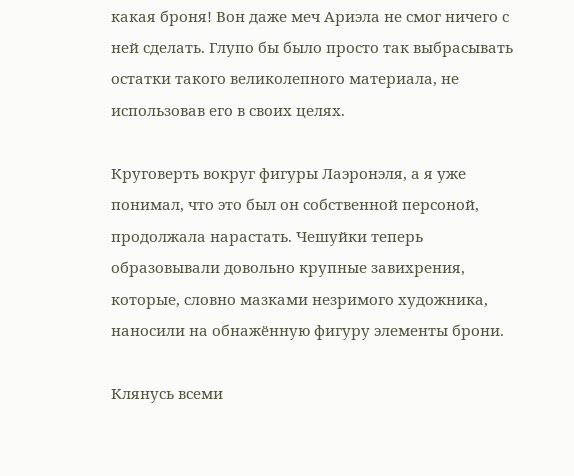какая броня! Вон даже меч Ариэла не смог ничего с ней сделать. Глупо бы было просто так выбрасывать остатки такого великолепного материала, не использовав его в своих целях.

Круговерть вокруг фигуры Лаэронэля, а я уже понимал, что это был он собственной персоной, продолжала нарастать. Чешуйки теперь образовывали довольно крупные завихрения, которые, словно мазками незримого художника, наносили на обнажённую фигуру элементы брони.

Клянусь всеми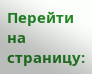Перейти на страницу: